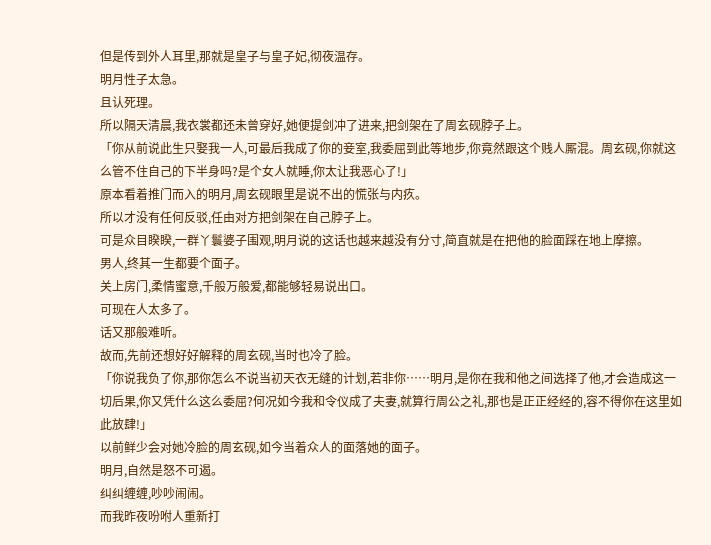但是传到外人耳里,那就是皇子与皇子妃,彻夜温存。
明月性子太急。
且认死理。
所以隔天清晨,我衣裳都还未曾穿好,她便提剑冲了进来,把剑架在了周玄砚脖子上。
「你从前说此生只娶我一人,可最后我成了你的妾室,我委屈到此等地步,你竟然跟这个贱人厮混。周玄砚,你就这么管不住自己的下半身吗?是个女人就睡,你太让我恶心了!」
原本看着推门而入的明月,周玄砚眼里是说不出的慌张与内疚。
所以才没有任何反驳,任由对方把剑架在自己脖子上。
可是众目睽睽,一群丫鬟婆子围观,明月说的这话也越来越没有分寸,简直就是在把他的脸面踩在地上摩擦。
男人,终其一生都要个面子。
关上房门,柔情蜜意,千般万般爱,都能够轻易说出口。
可现在人太多了。
话又那般难听。
故而,先前还想好好解释的周玄砚,当时也冷了脸。
「你说我负了你,那你怎么不说当初天衣无缝的计划,若非你……明月,是你在我和他之间选择了他,才会造成这一切后果,你又凭什么这么委屈?何况如今我和令仪成了夫妻,就算行周公之礼,那也是正正经经的,容不得你在这里如此放肆!」
以前鲜少会对她冷脸的周玄砚,如今当着众人的面落她的面子。
明月,自然是怒不可遏。
纠纠缠缠,吵吵闹闹。
而我昨夜吩咐人重新打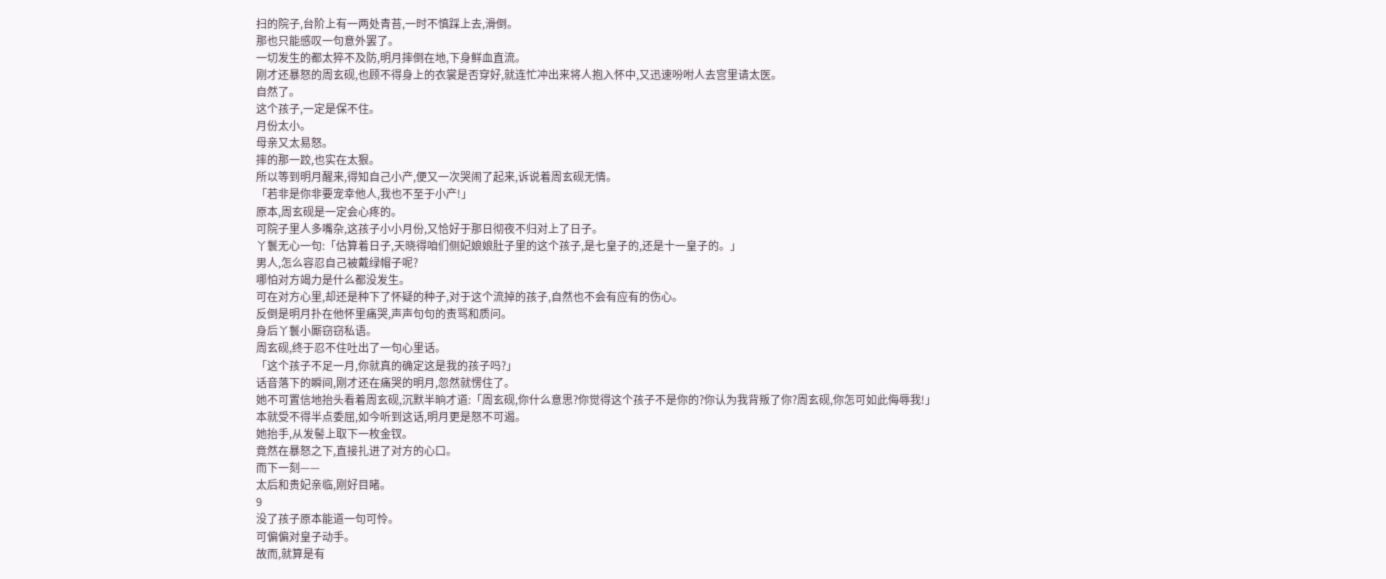扫的院子,台阶上有一两处青苔,一时不慎踩上去,滑倒。
那也只能感叹一句意外罢了。
一切发生的都太猝不及防,明月摔倒在地,下身鲜血直流。
刚才还暴怒的周玄砚,也顾不得身上的衣裳是否穿好,就连忙冲出来将人抱入怀中,又迅速吩咐人去宫里请太医。
自然了。
这个孩子,一定是保不住。
月份太小。
母亲又太易怒。
摔的那一跤,也实在太狠。
所以等到明月醒来,得知自己小产,便又一次哭闹了起来,诉说着周玄砚无情。
「若非是你非要宠幸他人,我也不至于小产!」
原本,周玄砚是一定会心疼的。
可院子里人多嘴杂,这孩子小小月份,又恰好于那日彻夜不归对上了日子。
丫鬟无心一句:「估算着日子,天晓得咱们侧妃娘娘肚子里的这个孩子,是七皇子的,还是十一皇子的。」
男人,怎么容忍自己被戴绿帽子呢?
哪怕对方竭力是什么都没发生。
可在对方心里,却还是种下了怀疑的种子,对于这个流掉的孩子,自然也不会有应有的伤心。
反倒是明月扑在他怀里痛哭,声声句句的责骂和质问。
身后丫鬟小厮窃窃私语。
周玄砚,终于忍不住吐出了一句心里话。
「这个孩子不足一月,你就真的确定这是我的孩子吗?」
话音落下的瞬间,刚才还在痛哭的明月,忽然就愣住了。
她不可置信地抬头看着周玄砚,沉默半晌才道:「周玄砚,你什么意思?你觉得这个孩子不是你的?你认为我背叛了你?周玄砚,你怎可如此侮辱我!」
本就受不得半点委屈,如今听到这话,明月更是怒不可遏。
她抬手,从发髻上取下一枚金钗。
竟然在暴怒之下,直接扎进了对方的心口。
而下一刻——
太后和贵妃亲临,刚好目睹。
9
没了孩子原本能道一句可怜。
可偏偏对皇子动手。
故而,就算是有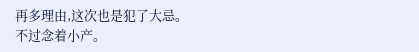再多理由,这次也是犯了大忌。
不过念着小产。